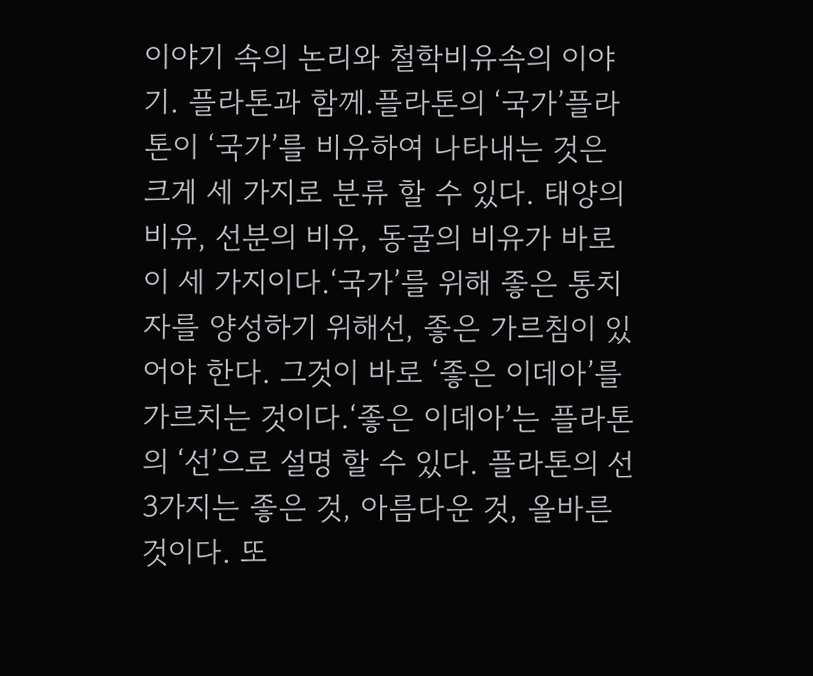이야기 속의 논리와 철학비유속의 이야기. 플라톤과 함께.플라톤의 ‘국가’플라톤이 ‘국가’를 비유하여 나타내는 것은 크게 세 가지로 분류 할 수 있다. 태양의 비유, 선분의 비유, 동굴의 비유가 바로 이 세 가지이다.‘국가’를 위해 좋은 통치자를 양성하기 위해선, 좋은 가르침이 있어야 한다. 그것이 바로 ‘좋은 이데아’를 가르치는 것이다.‘좋은 이데아’는 플라톤의 ‘선’으로 설명 할 수 있다. 플라톤의 선 3가지는 좋은 것, 아름다운 것, 올바른 것이다. 또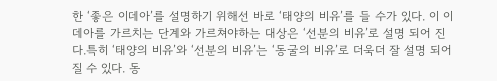한 ‘좋은 이데아’를 설명하기 위해선 바로 ‘태양의 비유’를 들 수가 있다. 이 이데아를 가르치는 단계와 가르쳐야하는 대상은 ‘선분의 비유’로 설명 되어 진다.특히 ‘태양의 비유’와 ‘선분의 비유’는 ‘동굴의 비유’로 더욱더 잘 설명 되어 질 수 있다. 동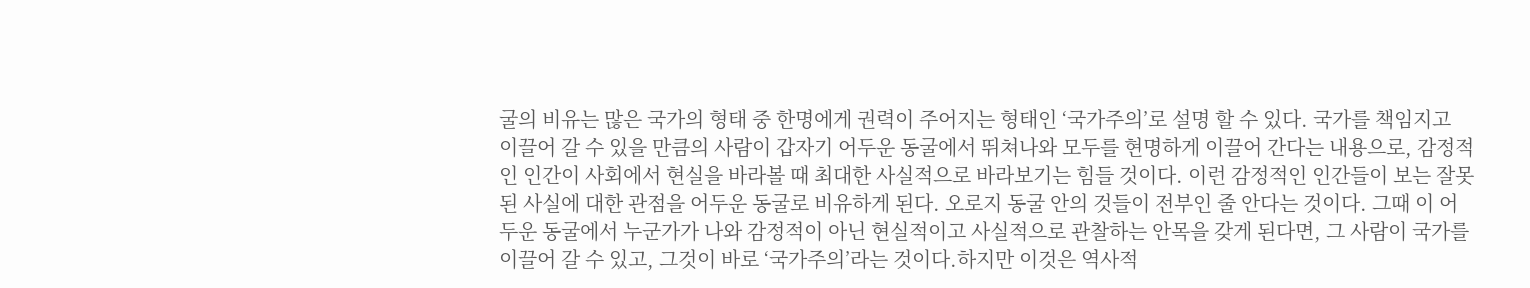굴의 비유는 많은 국가의 형태 중 한명에게 권력이 주어지는 형태인 ‘국가주의’로 설명 할 수 있다. 국가를 책임지고 이끌어 갈 수 있을 만큼의 사람이 갑자기 어두운 동굴에서 뛰쳐나와 모두를 현명하게 이끌어 간다는 내용으로, 감정적인 인간이 사회에서 현실을 바라볼 때 최대한 사실적으로 바라보기는 힘들 것이다. 이런 감정적인 인간들이 보는 잘못 된 사실에 대한 관점을 어두운 동굴로 비유하게 된다. 오로지 동굴 안의 것들이 전부인 줄 안다는 것이다. 그때 이 어두운 동굴에서 누군가가 나와 감정적이 아닌 현실적이고 사실적으로 관찰하는 안목을 갖게 된다면, 그 사람이 국가를 이끌어 갈 수 있고, 그것이 바로 ‘국가주의’라는 것이다.하지만 이것은 역사적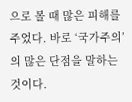으로 볼 때 많은 피해를 주었다. 바로 ‘국가주의’의 많은 단점을 말하는 것이다.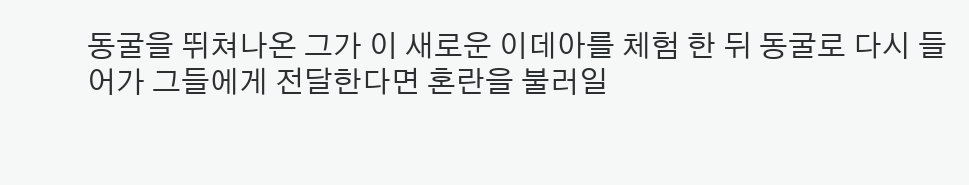동굴을 뛰쳐나온 그가 이 새로운 이데아를 체험 한 뒤 동굴로 다시 들어가 그들에게 전달한다면 혼란을 불러일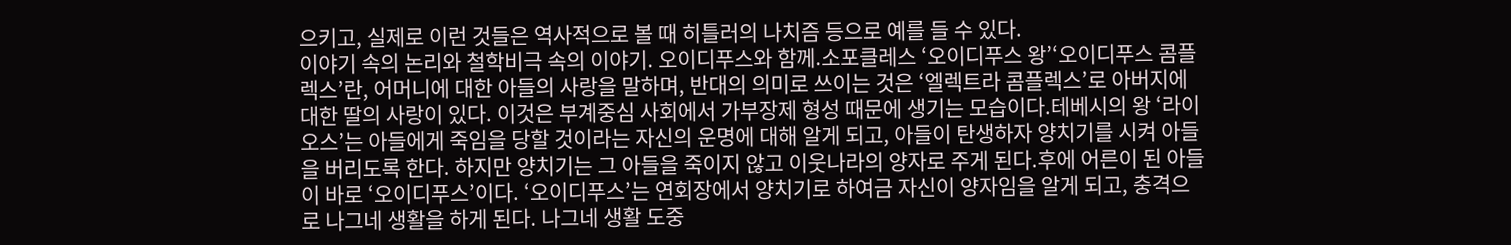으키고, 실제로 이런 것들은 역사적으로 볼 때 히틀러의 나치즘 등으로 예를 들 수 있다.
이야기 속의 논리와 철학비극 속의 이야기. 오이디푸스와 함께.소포클레스 ‘오이디푸스 왕’‘오이디푸스 콤플렉스’란, 어머니에 대한 아들의 사랑을 말하며, 반대의 의미로 쓰이는 것은 ‘엘렉트라 콤플렉스’로 아버지에 대한 딸의 사랑이 있다. 이것은 부계중심 사회에서 가부장제 형성 때문에 생기는 모습이다.테베시의 왕 ‘라이오스’는 아들에게 죽임을 당할 것이라는 자신의 운명에 대해 알게 되고, 아들이 탄생하자 양치기를 시켜 아들을 버리도록 한다. 하지만 양치기는 그 아들을 죽이지 않고 이웃나라의 양자로 주게 된다.후에 어른이 된 아들이 바로 ‘오이디푸스’이다. ‘오이디푸스’는 연회장에서 양치기로 하여금 자신이 양자임을 알게 되고, 충격으로 나그네 생활을 하게 된다. 나그네 생활 도중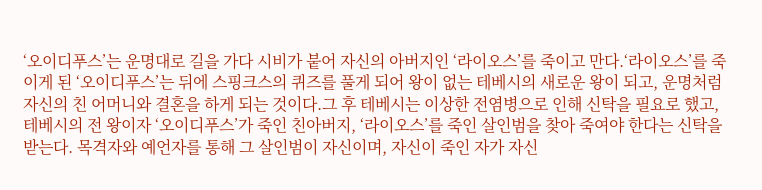‘오이디푸스’는 운명대로 길을 가다 시비가 붙어 자신의 아버지인 ‘라이오스’를 죽이고 만다.‘라이오스’를 죽이게 된 ‘오이디푸스’는 뒤에 스핑크스의 퀴즈를 풀게 되어 왕이 없는 테베시의 새로운 왕이 되고, 운명처럼 자신의 친 어머니와 결혼을 하게 되는 것이다.그 후 테베시는 이상한 전염병으로 인해 신탁을 필요로 했고, 테베시의 전 왕이자 ‘오이디푸스’가 죽인 친아버지, ‘라이오스’를 죽인 살인범을 찾아 죽여야 한다는 신탁을 받는다. 목격자와 예언자를 통해 그 살인범이 자신이며, 자신이 죽인 자가 자신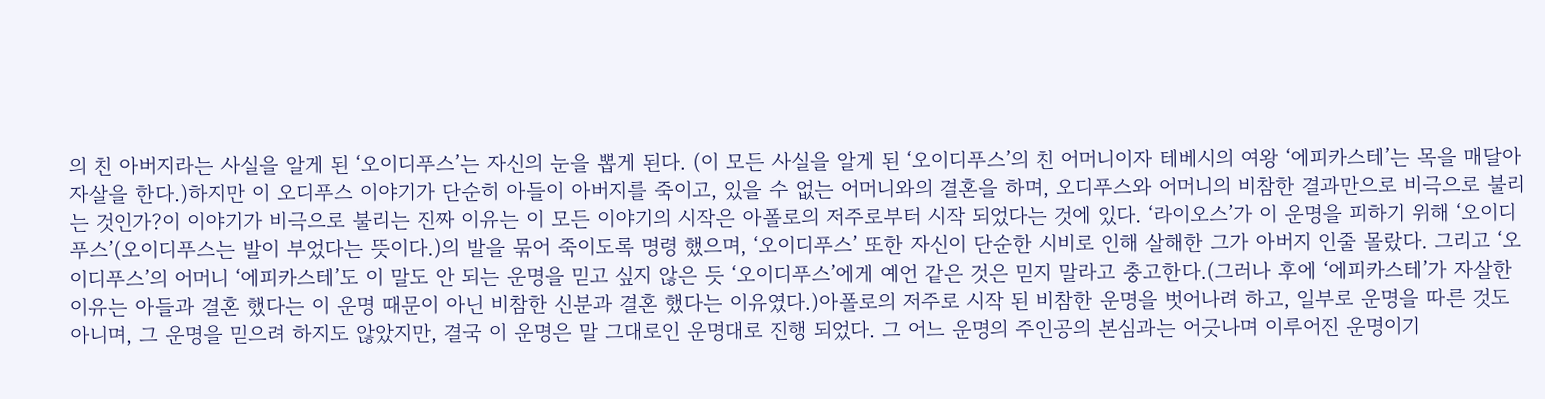의 친 아버지라는 사실을 알게 된 ‘오이디푸스’는 자신의 눈을 뽑게 된다. (이 모든 사실을 알게 된 ‘오이디푸스’의 친 어머니이자 테베시의 여왕 ‘에피카스테’는 목을 매달아 자살을 한다.)하지만 이 오디푸스 이야기가 단순히 아들이 아버지를 죽이고, 있을 수 없는 어머니와의 결혼을 하며, 오디푸스와 어머니의 비참한 결과만으로 비극으로 불리는 것인가?이 이야기가 비극으로 불리는 진짜 이유는 이 모든 이야기의 시작은 아폴로의 저주로부터 시작 되었다는 것에 있다. ‘라이오스’가 이 운명을 피하기 위해 ‘오이디푸스’(오이디푸스는 발이 부었다는 뜻이다.)의 발을 묶어 죽이도록 명령 했으며, ‘오이디푸스’ 또한 자신이 단순한 시비로 인해 살해한 그가 아버지 인줄 몰랐다. 그리고 ‘오이디푸스’의 어머니 ‘에피카스테’도 이 말도 안 되는 운명을 믿고 싶지 않은 듯 ‘오이디푸스’에게 예언 같은 것은 믿지 말라고 충고한다.(그러나 후에 ‘에피카스테’가 자살한 이유는 아들과 결혼 했다는 이 운명 때문이 아닌 비참한 신분과 결혼 했다는 이유였다.)아폴로의 저주로 시작 된 비참한 운명을 벗어나려 하고, 일부로 운명을 따른 것도 아니며, 그 운명을 믿으려 하지도 않았지만, 결국 이 운명은 말 그대로인 운명대로 진행 되었다. 그 어느 운명의 주인공의 본심과는 어긋나며 이루어진 운명이기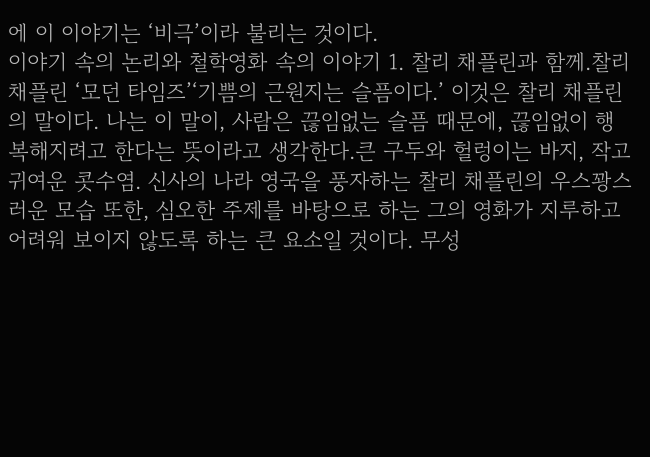에 이 이야기는 ‘비극’이라 불리는 것이다.
이야기 속의 논리와 철학영화 속의 이야기 1. 찰리 채플린과 함께.찰리 채플린 ‘모던 타임즈’‘기쁨의 근원지는 슬픔이다.’ 이것은 찰리 채플린의 말이다. 나는 이 말이, 사람은 끊임없는 슬픔 때문에, 끊임없이 행복해지려고 한다는 뜻이라고 생각한다.큰 구두와 헐렁이는 바지, 작고 귀여운 콧수염. 신사의 나라 영국을 풍자하는 찰리 채플린의 우스꽝스러운 모습 또한, 심오한 주제를 바탕으로 하는 그의 영화가 지루하고 어려워 보이지 않도록 하는 큰 요소일 것이다. 무성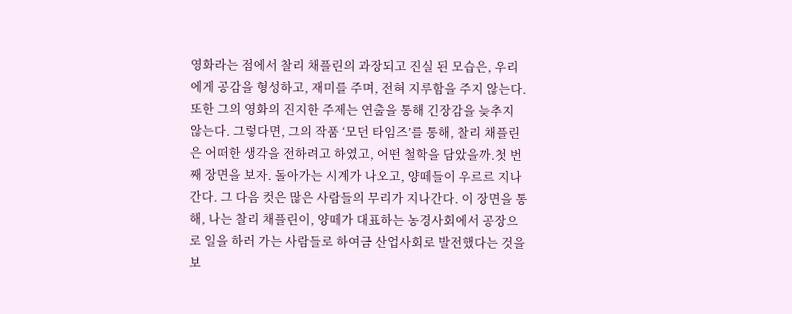영화라는 점에서 찰리 채플린의 과장되고 진실 된 모습은, 우리에게 공감을 형성하고, 재미를 주며, 전혀 지루함을 주지 않는다. 또한 그의 영화의 진지한 주제는 연출을 통해 긴장감을 늦추지 않는다. 그렇다면, 그의 작품 ‘모던 타임즈’를 통해, 찰리 채플린은 어떠한 생각을 전하려고 하였고, 어떤 철학을 담았을까.첫 번째 장면을 보자. 돌아가는 시계가 나오고, 양떼들이 우르르 지나간다. 그 다음 컷은 많은 사람들의 무리가 지나간다. 이 장면을 통해, 나는 찰리 채플린이, 양떼가 대표하는 농경사회에서 공장으로 일을 하러 가는 사람들로 하여금 산업사회로 발전했다는 것을 보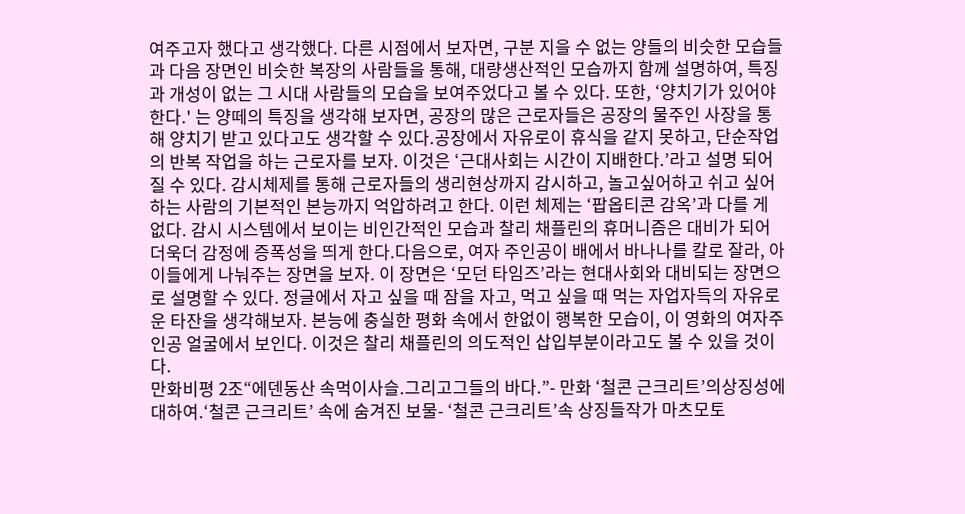여주고자 했다고 생각했다. 다른 시점에서 보자면, 구분 지을 수 없는 양들의 비슷한 모습들과 다음 장면인 비슷한 복장의 사람들을 통해, 대량생산적인 모습까지 함께 설명하여, 특징과 개성이 없는 그 시대 사람들의 모습을 보여주었다고 볼 수 있다. 또한, ‘양치기가 있어야 한다.' 는 양떼의 특징을 생각해 보자면, 공장의 많은 근로자들은 공장의 물주인 사장을 통해 양치기 받고 있다고도 생각할 수 있다.공장에서 자유로이 휴식을 같지 못하고, 단순작업의 반복 작업을 하는 근로자를 보자. 이것은 ‘근대사회는 시간이 지배한다.’라고 설명 되어 질 수 있다. 감시체제를 통해 근로자들의 생리현상까지 감시하고, 놀고싶어하고 쉬고 싶어 하는 사람의 기본적인 본능까지 억압하려고 한다. 이런 체제는 ‘팝옵티콘 감옥’과 다를 게 없다. 감시 시스템에서 보이는 비인간적인 모습과 찰리 채플린의 휴머니즘은 대비가 되어 더욱더 감정에 증폭성을 띄게 한다.다음으로, 여자 주인공이 배에서 바나나를 칼로 잘라, 아이들에게 나눠주는 장면을 보자. 이 장면은 ‘모던 타임즈’라는 현대사회와 대비되는 장면으로 설명할 수 있다. 정글에서 자고 싶을 때 잠을 자고, 먹고 싶을 때 먹는 자업자득의 자유로운 타잔을 생각해보자. 본능에 충실한 평화 속에서 한없이 행복한 모습이, 이 영화의 여자주인공 얼굴에서 보인다. 이것은 찰리 채플린의 의도적인 삽입부분이라고도 볼 수 있을 것이다.
만화비평 2조“에덴동산 속먹이사슬.그리고그들의 바다.”- 만화 ‘철콘 근크리트’의상징성에 대하여.‘철콘 근크리트’ 속에 숨겨진 보물- ‘철콘 근크리트’속 상징들작가 마츠모토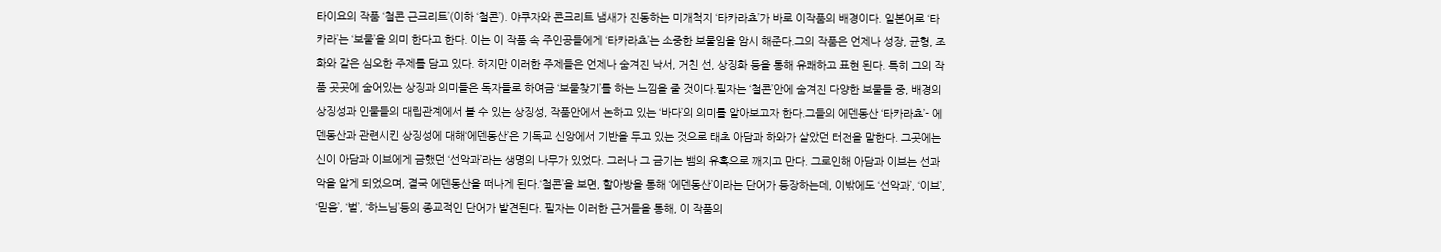타이요의 작품 ‘철콘 근크리트’(이하 ‘철콘’). 야쿠자와 콘크리트 냄새가 진동하는 미개척지 ‘타카라쵸’가 바로 이작품의 배경이다. 일본어로 ‘타카라’는 ‘보물’을 의미 한다고 한다. 이는 이 작품 속 주인공들에게 ‘타카라쵸’는 소중한 보물임을 암시 해준다.그의 작품은 언제나 성장, 균형, 조화와 같은 심오한 주제를 담고 있다. 하지만 이러한 주제들은 언제나 숨겨진 낙서, 거친 선, 상징화 등을 통해 유쾌하고 표현 된다. 특히 그의 작품 곳곳에 숨어있는 상징과 의미들은 독자들로 하여금 ‘보물찾기’를 하는 느낌을 줄 것이다.필자는 ‘철콘’안에 숨겨진 다양한 보물들 중, 배경의 상징성과 인물들의 대립관계에서 볼 수 있는 상징성, 작품안에서 논하고 있는 ‘바다’의 의미를 알아보고자 한다.그들의 에덴동산 ‘타카라쵸’- 에덴동산과 관련시킨 상징성에 대해‘에덴동산’은 기독교 신앙에서 기반을 두고 있는 것으로 태초 아담과 하와가 살았던 터전을 말한다. 그곳에는 신이 아담과 이브에게 금했던 ‘선악과’라는 생명의 나무가 있었다. 그러나 그 금기는 뱀의 유혹으로 깨지고 만다. 그로인해 아담과 이브는 선과 악을 알게 되었으며, 결국 에덴동산을 떠나게 된다.‘철콘’을 보면, 할아방을 통해 ‘에덴동산’이라는 단어가 등장하는데, 이밖에도 ‘선악과’, ‘이브’, ‘믿음’, ‘벌’, ‘하느님’등의 종교적인 단어가 발견된다. 필자는 이러한 근거들을 통해, 이 작품의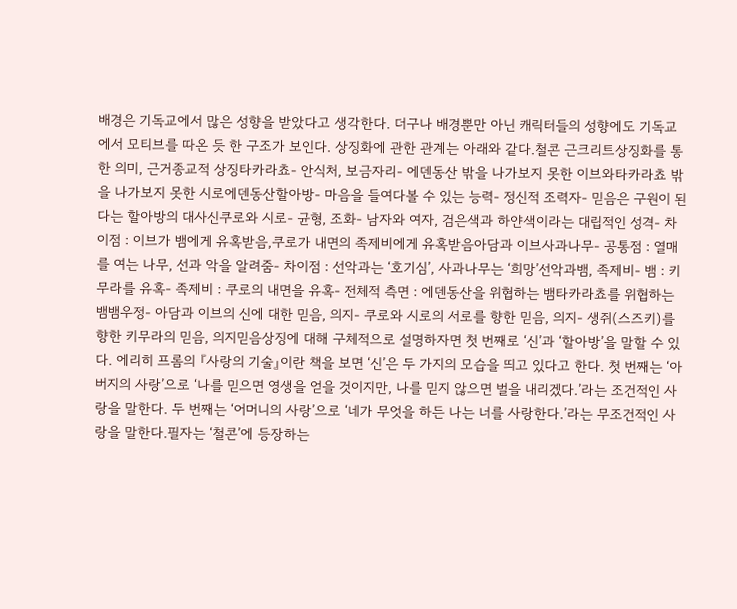배경은 기독교에서 많은 성향을 받았다고 생각한다. 더구나 배경뿐만 아닌 캐릭터들의 성향에도 기독교에서 모티브를 따온 듯 한 구조가 보인다. 상징화에 관한 관계는 아래와 같다.철콘 근크리트상징화를 통한 의미, 근거종교적 상징타카라쵸- 안식처, 보금자리- 에덴동산 밖을 나가보지 못한 이브와타카라쵸 밖을 나가보지 못한 시로에덴동산할아방- 마음을 들여다볼 수 있는 능력- 정신적 조력자- 믿음은 구원이 된다는 할아방의 대사신쿠로와 시로- 균형, 조화- 남자와 여자, 검은색과 하얀색이라는 대립적인 성격- 차이점 : 이브가 뱀에게 유혹받음,쿠로가 내면의 족제비에게 유혹받음아담과 이브사과나무- 공통점 : 열매를 여는 나무, 선과 악을 알려줌- 차이점 : 선악과는 ‘호기심’, 사과나무는 ‘희망’선악과뱀, 족제비- 뱀 : 키무라를 유혹- 족제비 : 쿠로의 내면을 유혹- 전체적 측면 : 에덴동산을 위협하는 뱀타카라쵸를 위협하는 뱀뱀우정- 아담과 이브의 신에 대한 믿음, 의지- 쿠로와 시로의 서로를 향한 믿음, 의지- 생쥐(스즈키)를 향한 키무라의 믿음, 의지믿음상징에 대해 구체적으로 설명하자면 첫 번째로 ‘신’과 ‘할아방’을 말할 수 있다. 에리히 프롬의 『사랑의 기술』이란 책을 보면 ‘신’은 두 가지의 모습을 띄고 있다고 한다. 첫 번째는 ‘아버지의 사랑’으로 ‘나를 믿으면 영생을 얻을 것이지만, 나를 믿지 않으면 벌을 내리겠다.’라는 조건적인 사랑을 말한다. 두 번째는 ‘어머니의 사랑’으로 ‘네가 무엇을 하든 나는 너를 사랑한다.’라는 무조건적인 사랑을 말한다.필자는 ‘철콘’에 등장하는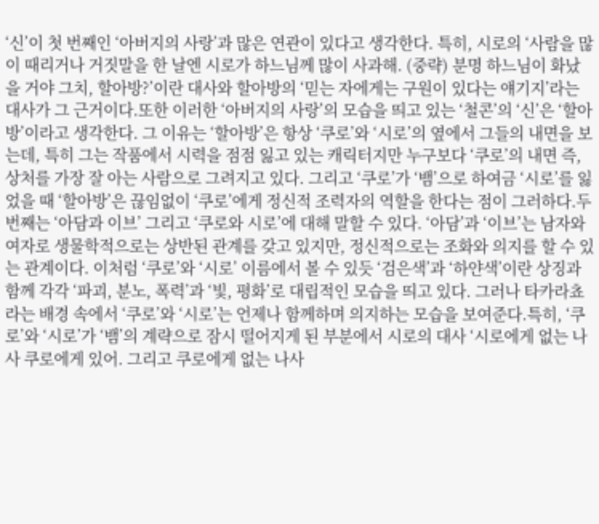‘신’이 첫 번째인 ‘아버지의 사랑’과 많은 연관이 있다고 생각한다. 특히, 시로의 ‘사람을 많이 때리거나 거짓말을 한 날엔 시로가 하느님께 많이 사과해. (중략) 분명 하느님이 화났을 거야 그치, 할아방?’이란 대사와 할아방의 ‘믿는 자에게는 구원이 있다는 얘기지’라는 대사가 그 근거이다.또한 이러한 ‘아버지의 사랑’의 모습을 띄고 있는 ‘철콘’의 ‘신’은 ‘할아방’이라고 생각한다. 그 이유는 ‘할아방’은 항상 ‘쿠로’와 ‘시로’의 옆에서 그들의 내면을 보는데, 특히 그는 작품에서 시력을 점점 잃고 있는 캐릭터지만 누구보다 ‘쿠로’의 내면 즉, 상처를 가장 잘 아는 사람으로 그려지고 있다. 그리고 ‘쿠로’가 ‘뱀’으로 하여금 ‘시로’를 잃었을 때 ‘할아방’은 끊임없이 ‘쿠로’에게 정신적 조력자의 역할을 한다는 점이 그러하다.두 번째는 ‘아담과 이브’ 그리고 ‘쿠로와 시로’에 대해 말할 수 있다. ‘아담’과 ‘이브’는 남자와 여자로 생물학적으로는 상반된 관계를 갖고 있지만, 정신적으로는 조화와 의지를 할 수 있는 관계이다. 이처럼 ‘쿠로’와 ‘시로’ 이름에서 볼 수 있듯 ‘검은색’과 ‘하얀색’이란 상징과 함께 각각 ‘파괴, 분노, 폭력’과 ‘빛, 평화’로 대립적인 모습을 띄고 있다. 그러나 타카라쵸라는 배경 속에서 ‘쿠로’와 ‘시로’는 언제나 함께하며 의지하는 모습을 보여준다.특히, ‘쿠로’와 ‘시로’가 ‘뱀’의 계략으로 잠시 떨어지게 된 부분에서 시로의 대사 ‘시로에게 없는 나사 쿠로에게 있어. 그리고 쿠로에게 없는 나사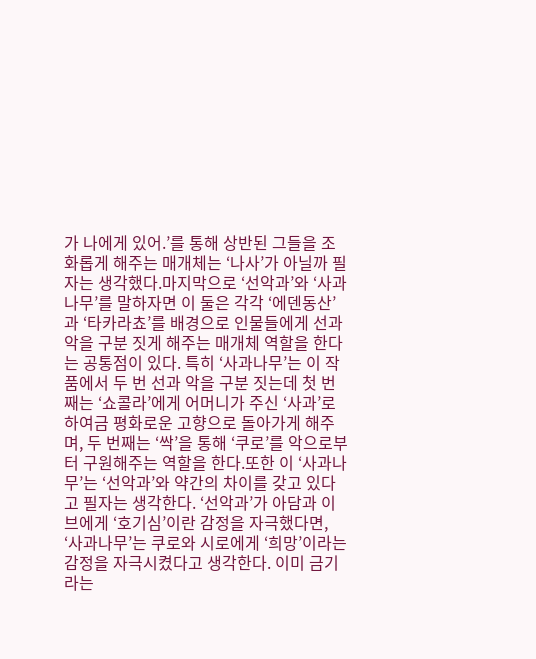가 나에게 있어.’를 통해 상반된 그들을 조화롭게 해주는 매개체는 ‘나사’가 아닐까 필자는 생각했다.마지막으로 ‘선악과’와 ‘사과나무’를 말하자면 이 둘은 각각 ‘에덴동산’과 ‘타카라쵸’를 배경으로 인물들에게 선과 악을 구분 짓게 해주는 매개체 역할을 한다는 공통점이 있다. 특히 ‘사과나무’는 이 작품에서 두 번 선과 악을 구분 짓는데 첫 번째는 ‘쇼콜라’에게 어머니가 주신 ‘사과’로 하여금 평화로운 고향으로 돌아가게 해주며, 두 번째는 ‘싹’을 통해 ‘쿠로’를 악으로부터 구원해주는 역할을 한다.또한 이 ‘사과나무’는 ‘선악과’와 약간의 차이를 갖고 있다고 필자는 생각한다. ‘선악과’가 아담과 이브에게 ‘호기심’이란 감정을 자극했다면, ‘사과나무’는 쿠로와 시로에게 ‘희망’이라는 감정을 자극시켰다고 생각한다. 이미 금기라는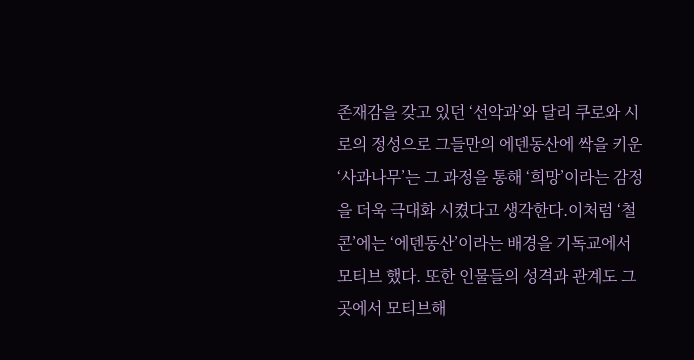존재감을 갖고 있던 ‘선악과’와 달리 쿠로와 시로의 정성으로 그들만의 에덴동산에 싹을 키운 ‘사과나무’는 그 과정을 통해 ‘희망’이라는 감정을 더욱 극대화 시켰다고 생각한다.이처럼 ‘철콘’에는 ‘에덴동산’이라는 배경을 기독교에서 모티브 했다. 또한 인물들의 성격과 관계도 그곳에서 모티브해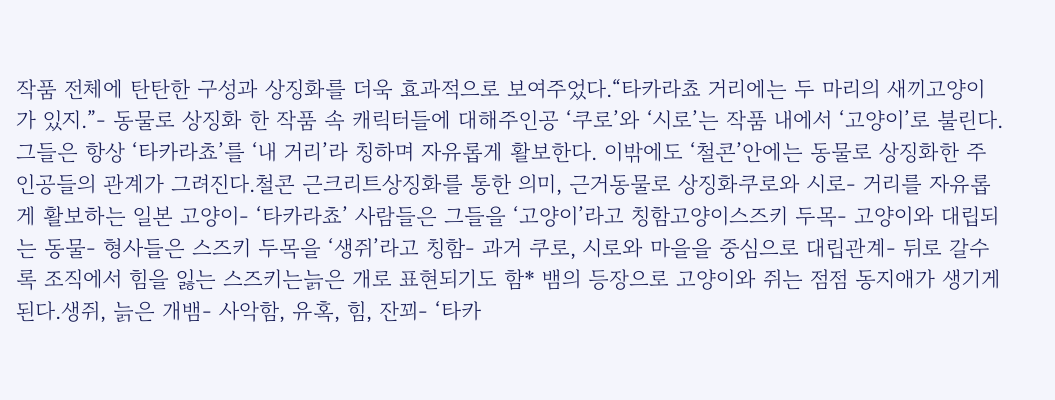작품 전체에 탄탄한 구성과 상징화를 더욱 효과적으로 보여주었다.“타카라쵸 거리에는 두 마리의 새끼고양이가 있지.”- 동물로 상징화 한 작품 속 캐릭터들에 대해주인공 ‘쿠로’와 ‘시로’는 작품 내에서 ‘고양이’로 불린다. 그들은 항상 ‘타카라쵸’를 ‘내 거리’라 칭하며 자유롭게 활보한다. 이밖에도 ‘철콘’안에는 동물로 상징화한 주인공들의 관계가 그려진다.철콘 근크리트상징화를 통한 의미, 근거동물로 상징화쿠로와 시로- 거리를 자유롭게 활보하는 일본 고양이- ‘타카라쵸’ 사람들은 그들을 ‘고양이’라고 칭함고양이스즈키 두목- 고양이와 대립되는 동물- 형사들은 스즈키 두목을 ‘생쥐’라고 칭함- 과거 쿠로, 시로와 마을을 중심으로 대립관계- 뒤로 갈수록 조직에서 힘을 잃는 스즈키는늙은 개로 표현되기도 함* 뱀의 등장으로 고양이와 쥐는 점점 동지애가 생기게 된다.생쥐, 늙은 개뱀- 사악함, 유혹, 힘, 잔꾀- ‘타카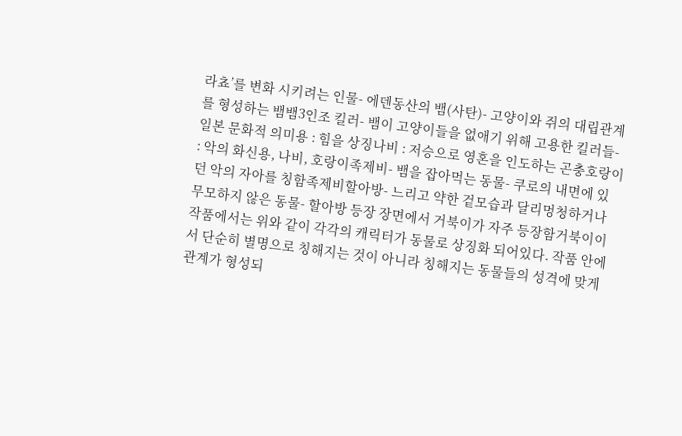라쵸’를 변화 시키려는 인물- 에덴동산의 뱀(사탄)- 고양이와 쥐의 대립관계를 형성하는 뱀뱀3인조 킬러- 뱀이 고양이들을 없애기 위해 고용한 킬러들- 일본 문화적 의미용 : 힘을 상징나비 : 저승으로 영혼을 인도하는 곤충호랑이 : 악의 화신용, 나비, 호랑이족제비- 뱀을 잡아먹는 동물- 쿠로의 내면에 있던 악의 자아를 칭함족제비할아방- 느리고 약한 겉모습과 달리멍청하거나 무모하지 않은 동물- 할아방 등장 장면에서 거북이가 자주 등장함거북이이 작품에서는 위와 같이 각각의 캐릭터가 동물로 상징화 되어있다. 작품 안에서 단순히 별명으로 칭해지는 것이 아니라 칭해지는 동물들의 성격에 맞게 관계가 형성되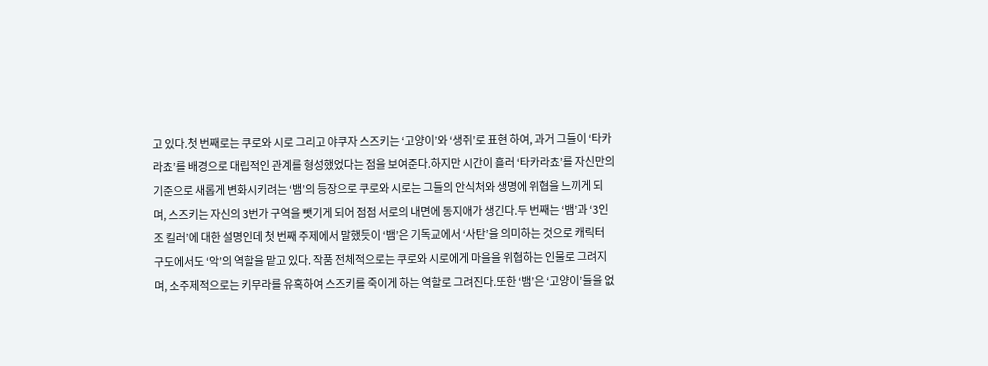고 있다.첫 번째로는 쿠로와 시로 그리고 야쿠자 스즈키는 ‘고양이’와 ‘생쥐’로 표현 하여, 과거 그들이 ‘타카라쵸’를 배경으로 대립적인 관계를 형성했었다는 점을 보여준다.하지만 시간이 흘러 ‘타카라쵸’를 자신만의 기준으로 새롭게 변화시키려는 ‘뱀’의 등장으로 쿠로와 시로는 그들의 안식처와 생명에 위협을 느끼게 되며, 스즈키는 자신의 3번가 구역을 뺏기게 되어 점점 서로의 내면에 동지애가 생긴다.두 번째는 ‘뱀’과 ‘3인조 킬러’에 대한 설명인데 첫 번째 주제에서 말했듯이 ‘뱀’은 기독교에서 ‘사탄’을 의미하는 것으로 캐릭터 구도에서도 ‘악’의 역할을 맡고 있다. 작품 전체적으로는 쿠로와 시로에게 마을을 위협하는 인물로 그려지며, 소주제적으로는 키무라를 유혹하여 스즈키를 죽이게 하는 역할로 그려진다.또한 ‘뱀’은 ‘고양이’들을 없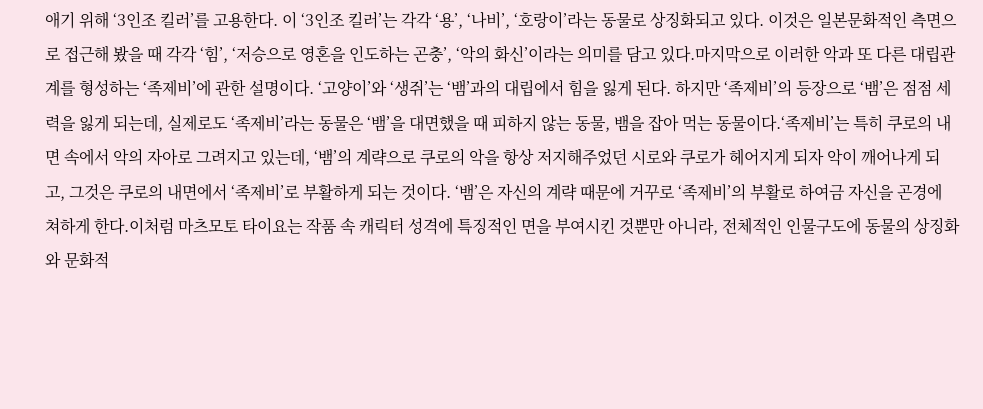애기 위해 ‘3인조 킬러’를 고용한다. 이 ‘3인조 킬러’는 각각 ‘용’, ‘나비’, ‘호랑이’라는 동물로 상징화되고 있다. 이것은 일본문화적인 측면으로 접근해 봤을 때 각각 ‘힘’, ‘저승으로 영혼을 인도하는 곤충’, ‘악의 화신’이라는 의미를 담고 있다.마지막으로 이러한 악과 또 다른 대립관계를 형성하는 ‘족제비’에 관한 설명이다. ‘고양이’와 ‘생쥐’는 ‘뱀’과의 대립에서 힘을 잃게 된다. 하지만 ‘족제비’의 등장으로 ‘뱀’은 점점 세력을 잃게 되는데, 실제로도 ‘족제비’라는 동물은 ‘뱀’을 대면했을 때 피하지 않는 동물, 뱀을 잡아 먹는 동물이다.‘족제비’는 특히 쿠로의 내면 속에서 악의 자아로 그려지고 있는데, ‘뱀’의 계략으로 쿠로의 악을 항상 저지해주었던 시로와 쿠로가 헤어지게 되자 악이 깨어나게 되고, 그것은 쿠로의 내면에서 ‘족제비’로 부활하게 되는 것이다. ‘뱀’은 자신의 계략 때문에 거꾸로 ‘족제비’의 부활로 하여금 자신을 곤경에 쳐하게 한다.이처럼 마츠모토 타이요는 작품 속 캐릭터 성격에 특징적인 면을 부여시킨 것뿐만 아니라, 전체적인 인물구도에 동물의 상징화와 문화적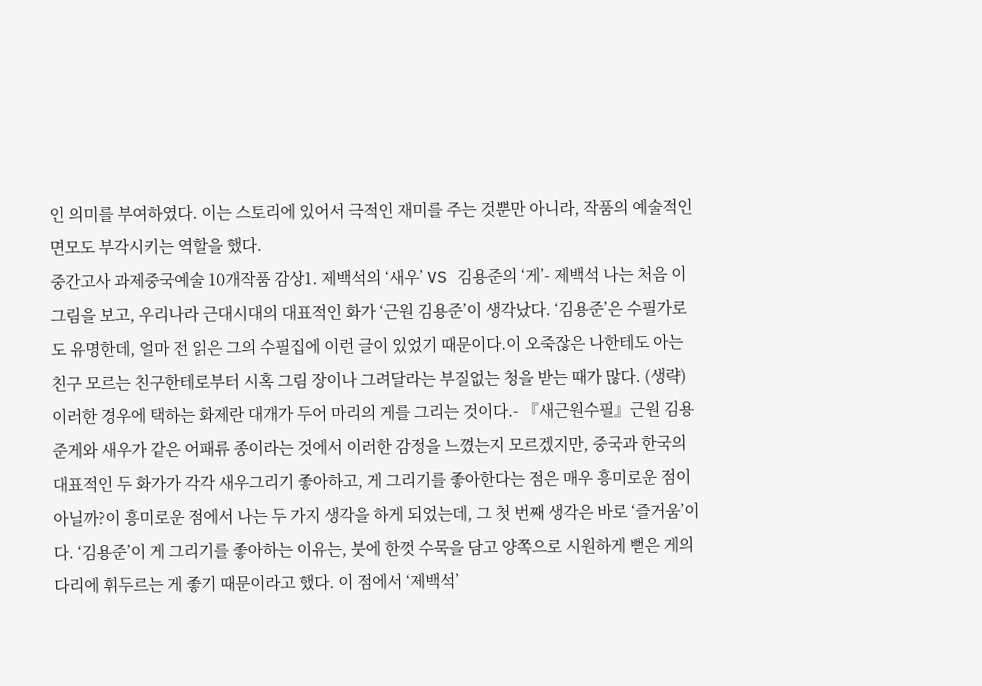인 의미를 부여하였다. 이는 스토리에 있어서 극적인 재미를 주는 것뿐만 아니라, 작품의 예술적인 면모도 부각시키는 역할을 했다.
중간고사 과제중국예술 10개작품 감상1. 제백석의 ‘새우’ VS 김용준의 ‘게’- 제백석 나는 처음 이 그림을 보고, 우리나라 근대시대의 대표적인 화가 ‘근원 김용준’이 생각났다. ‘김용준’은 수필가로도 유명한데, 얼마 전 읽은 그의 수필집에 이런 글이 있었기 때문이다.이 오죽잖은 나한테도 아는 친구 모르는 친구한테로부터 시혹 그림 장이나 그려달라는 부질없는 청을 받는 때가 많다. (생략) 이러한 경우에 택하는 화제란 대개가 두어 마리의 게를 그리는 것이다.- 『새근원수필』근원 김용준게와 새우가 같은 어패류 종이라는 것에서 이러한 감정을 느꼈는지 모르겠지만, 중국과 한국의 대표적인 두 화가가 각각 새우그리기 좋아하고, 게 그리기를 좋아한다는 점은 매우 흥미로운 점이 아닐까?이 흥미로운 점에서 나는 두 가지 생각을 하게 되었는데, 그 첫 번째 생각은 바로 ‘즐거움’이다. ‘김용준’이 게 그리기를 좋아하는 이유는, 붓에 한껏 수묵을 담고 양쪽으로 시원하게 뻗은 게의 다리에 휘두르는 게 좋기 때문이라고 했다. 이 점에서 ‘제백석’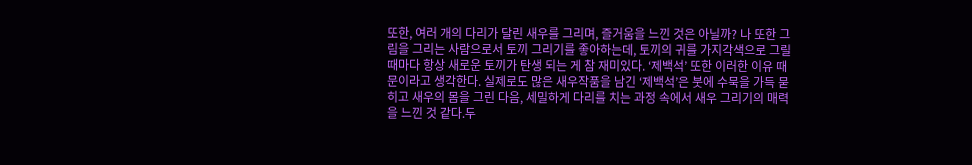또한, 여러 개의 다리가 달린 새우를 그리며, 즐거움을 느낀 것은 아닐까? 나 또한 그림을 그리는 사람으로서 토끼 그리기를 좋아하는데, 토끼의 귀를 가지각색으로 그릴 때마다 항상 새로운 토끼가 탄생 되는 게 참 재미있다. ‘제백석’ 또한 이러한 이유 때문이라고 생각한다. 실제로도 많은 새우작품을 남긴 ‘제백석’은 붓에 수묵을 가득 묻히고 새우의 몸을 그린 다음, 세밀하게 다리를 치는 과정 속에서 새우 그리기의 매력을 느낀 것 같다.두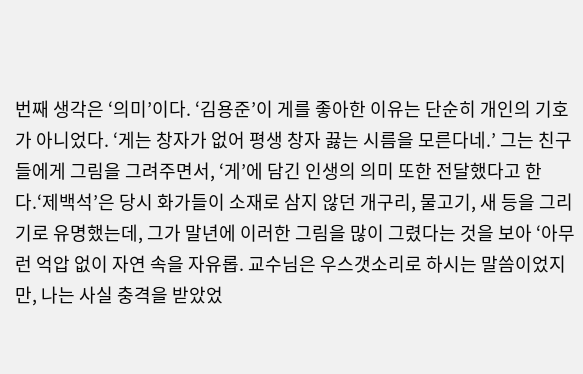번째 생각은 ‘의미’이다. ‘김용준’이 게를 좋아한 이유는 단순히 개인의 기호가 아니었다. ‘게는 창자가 없어 평생 창자 끓는 시름을 모른다네.’ 그는 친구들에게 그림을 그려주면서, ‘게’에 담긴 인생의 의미 또한 전달했다고 한다.‘제백석’은 당시 화가들이 소재로 삼지 않던 개구리, 물고기, 새 등을 그리기로 유명했는데, 그가 말년에 이러한 그림을 많이 그렸다는 것을 보아 ‘아무런 억압 없이 자연 속을 자유롭. 교수님은 우스갯소리로 하시는 말씀이었지만, 나는 사실 충격을 받았었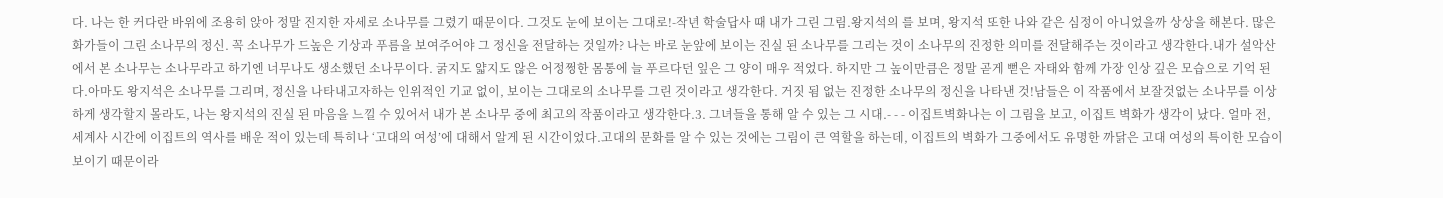다. 나는 한 커다란 바위에 조용히 앉아 정말 진지한 자세로 소나무를 그렸기 때문이다. 그것도 눈에 보이는 그대로!-작년 학술답사 때 내가 그린 그림.왕지석의 를 보며, 왕지석 또한 나와 같은 심정이 아니었을까 상상을 해본다. 많은 화가들이 그린 소나무의 정신. 꼭 소나무가 드높은 기상과 푸름을 보여주어야 그 정신을 전달하는 것일까? 나는 바로 눈앞에 보이는 진실 된 소나무를 그리는 것이 소나무의 진정한 의미를 전달해주는 것이라고 생각한다.내가 설악산에서 본 소나무는 소나무라고 하기엔 너무나도 생소했던 소나무이다. 굵지도 얇지도 않은 어정쩡한 몸통에 늘 푸르다던 잎은 그 양이 매우 적었다. 하지만 그 높이만큼은 정말 곧게 뻗은 자태와 함께 가장 인상 깊은 모습으로 기억 된다.아마도 왕지석은 소나무를 그리며, 정신을 나타내고자하는 인위적인 기교 없이, 보이는 그대로의 소나무를 그린 것이라고 생각한다. 거짓 됨 없는 진정한 소나무의 정신을 나타낸 것!남들은 이 작품에서 보잘것없는 소나무를 이상하게 생각할지 몰라도, 나는 왕지석의 진실 된 마음을 느낄 수 있어서 내가 본 소나무 중에 최고의 작품이라고 생각한다.3. 그녀들을 통해 알 수 있는 그 시대.- - - 이집트벽화나는 이 그림을 보고, 이집트 벽화가 생각이 났다. 얼마 전, 세계사 시간에 이집트의 역사를 배운 적이 있는데 특히나 ‘고대의 여성’에 대해서 알게 된 시간이었다.고대의 문화를 알 수 있는 것에는 그림이 큰 역할을 하는데, 이집트의 벽화가 그중에서도 유명한 까닭은 고대 여성의 특이한 모습이 보이기 때문이라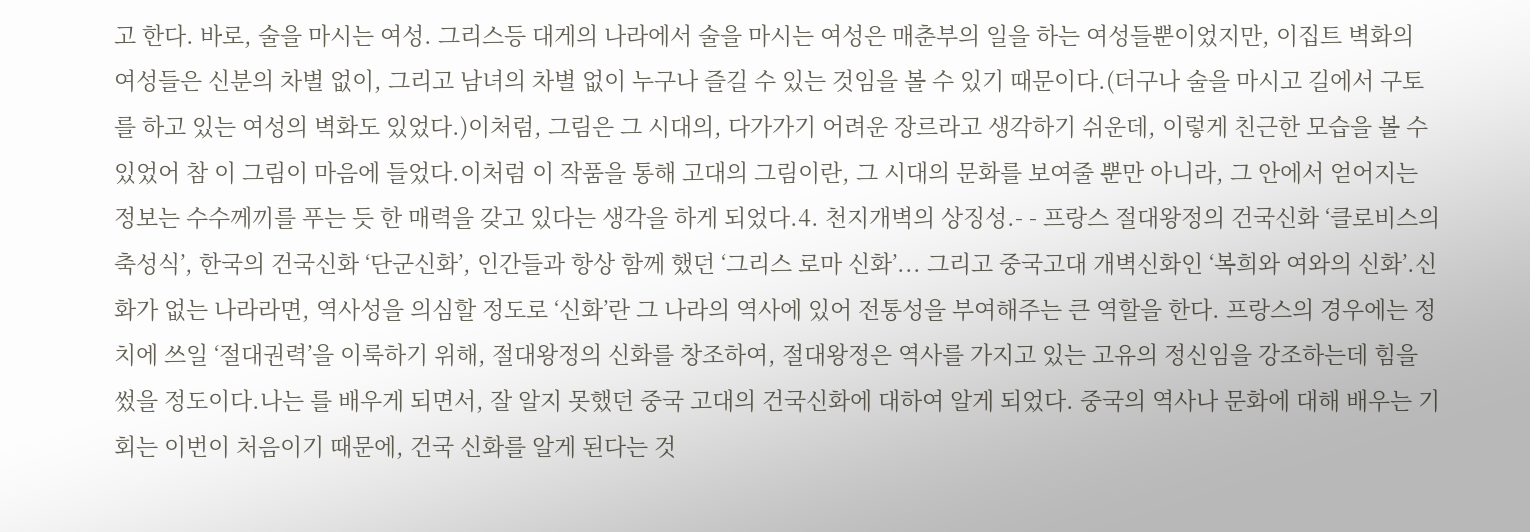고 한다. 바로, 술을 마시는 여성. 그리스등 대게의 나라에서 술을 마시는 여성은 매춘부의 일을 하는 여성들뿐이었지만, 이집트 벽화의 여성들은 신분의 차별 없이, 그리고 남녀의 차별 없이 누구나 즐길 수 있는 것임을 볼 수 있기 때문이다.(더구나 술을 마시고 길에서 구토를 하고 있는 여성의 벽화도 있었다.)이처럼, 그림은 그 시대의, 다가가기 어려운 장르라고 생각하기 쉬운데, 이렇게 친근한 모습을 볼 수 있었어 참 이 그림이 마음에 들었다.이처럼 이 작품을 통해 고대의 그림이란, 그 시대의 문화를 보여줄 뿐만 아니라, 그 안에서 얻어지는 정보는 수수께끼를 푸는 듯 한 매력을 갖고 있다는 생각을 하게 되었다.4. 천지개벽의 상징성.- - 프랑스 절대왕정의 건국신화 ‘클로비스의 축성식’, 한국의 건국신화 ‘단군신화’, 인간들과 항상 함께 했던 ‘그리스 로마 신화’... 그리고 중국고대 개벽신화인 ‘복희와 여와의 신화’.신화가 없는 나라라면, 역사성을 의심할 정도로 ‘신화’란 그 나라의 역사에 있어 전통성을 부여해주는 큰 역할을 한다. 프랑스의 경우에는 정치에 쓰일 ‘절대권력’을 이룩하기 위해, 절대왕정의 신화를 창조하여, 절대왕정은 역사를 가지고 있는 고유의 정신임을 강조하는데 힘을 썼을 정도이다.나는 를 배우게 되면서, 잘 알지 못했던 중국 고대의 건국신화에 대하여 알게 되었다. 중국의 역사나 문화에 대해 배우는 기회는 이번이 처음이기 때문에, 건국 신화를 알게 된다는 것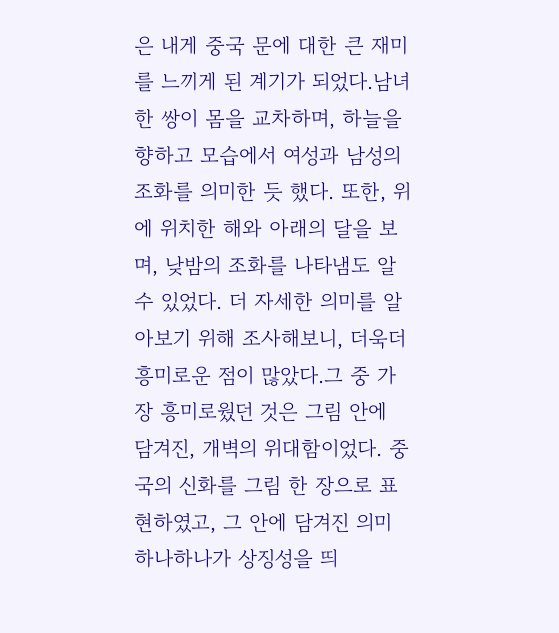은 내게 중국 문에 대한 큰 재미를 느끼게 된 계기가 되었다.남녀 한 쌍이 몸을 교차하며, 하늘을 향하고 모습에서 여성과 남성의 조화를 의미한 듯 했다. 또한, 위에 위치한 해와 아래의 달을 보며, 낮밤의 조화를 나타냄도 알 수 있었다. 더 자세한 의미를 알아보기 위해 조사해보니, 더욱더 흥미로운 점이 많았다.그 중 가장 흥미로웠던 것은 그림 안에 담겨진, 개벽의 위대함이었다. 중국의 신화를 그림 한 장으로 표현하였고, 그 안에 담겨진 의미 하나하나가 상징성을 띄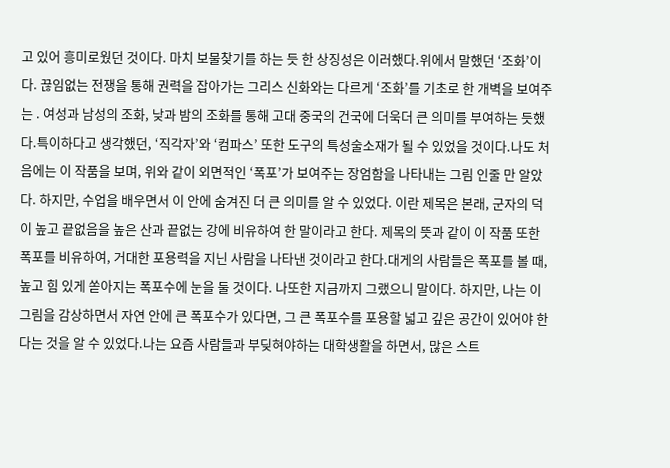고 있어 흥미로웠던 것이다. 마치 보물찾기를 하는 듯 한 상징성은 이러했다.위에서 말했던 ‘조화’이다. 끊임없는 전쟁을 통해 권력을 잡아가는 그리스 신화와는 다르게 ‘조화’를 기초로 한 개벽을 보여주는 . 여성과 남성의 조화, 낮과 밤의 조화를 통해 고대 중국의 건국에 더욱더 큰 의미를 부여하는 듯했다.특이하다고 생각했던, ‘직각자’와 ‘컴파스’ 또한 도구의 특성술소재가 될 수 있었을 것이다.나도 처음에는 이 작품을 보며, 위와 같이 외면적인 ‘폭포’가 보여주는 장엄함을 나타내는 그림 인줄 만 알았다. 하지만, 수업을 배우면서 이 안에 숨겨진 더 큰 의미를 알 수 있었다. 이란 제목은 본래, 군자의 덕이 높고 끝없음을 높은 산과 끝없는 강에 비유하여 한 말이라고 한다. 제목의 뜻과 같이 이 작품 또한 폭포를 비유하여, 거대한 포용력을 지닌 사람을 나타낸 것이라고 한다.대게의 사람들은 폭포를 볼 때, 높고 힘 있게 쏟아지는 폭포수에 눈을 둘 것이다. 나또한 지금까지 그랬으니 말이다. 하지만, 나는 이 그림을 감상하면서 자연 안에 큰 폭포수가 있다면, 그 큰 폭포수를 포용할 넓고 깊은 공간이 있어야 한다는 것을 알 수 있었다.나는 요즘 사람들과 부딪혀야하는 대학생활을 하면서, 많은 스트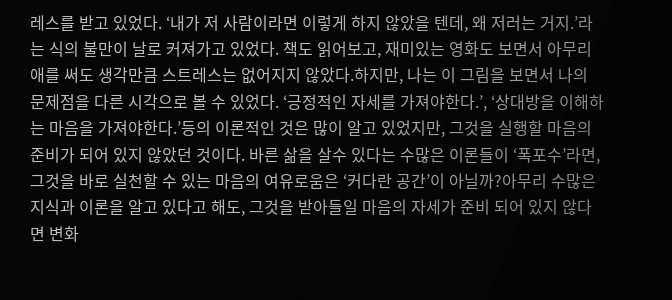레스를 받고 있었다. ‘내가 저 사람이라면 이렇게 하지 않았을 텐데, 왜 저러는 거지.’라는 식의 불만이 날로 커져가고 있었다. 책도 읽어보고, 재미있는 영화도 보면서 아무리 애를 써도 생각만큼 스트레스는 없어지지 않았다.하지만, 나는 이 그림을 보면서 나의 문제점을 다른 시각으로 볼 수 있었다. ‘긍정적인 자세를 가져야한다.’, ‘상대방을 이해하는 마음을 가져야한다.’등의 이론적인 것은 많이 알고 있었지만, 그것을 실행할 마음의 준비가 되어 있지 않았던 것이다. 바른 삶을 살수 있다는 수많은 이론들이 ‘폭포수’라면, 그것을 바로 실천할 수 있는 마음의 여유로움은 ‘커다란 공간’이 아닐까?아무리 수많은 지식과 이론을 알고 있다고 해도, 그것을 받아들일 마음의 자세가 준비 되어 있지 않다면 변화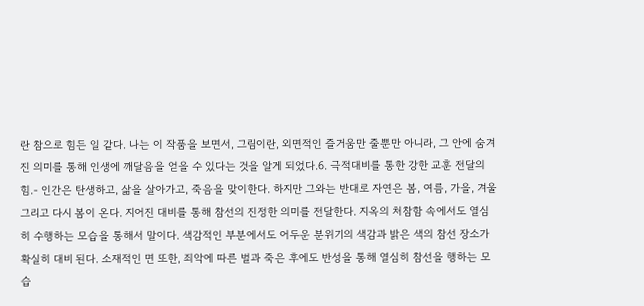란 참으로 힘든 일 같다. 나는 이 작품을 보면서, 그림이란, 외면적인 즐거움만 줄뿐만 아니라, 그 안에 숨겨진 의미를 통해 인생에 깨달음을 얻을 수 있다는 것을 알게 되었다.6. 극적대비를 통한 강한 교훈 전달의 힘.- 인간은 탄생하고, 삶을 살아가고, 죽음을 맞이한다. 하지만 그와는 반대로 자연은 봄, 여름, 가을, 겨울 그리고 다시 봄이 온다. 지어진 대비를 통해 참선의 진정한 의미를 전달한다. 지옥의 처참함 속에서도 열심히 수행하는 모습을 통해서 말이다. 색감적인 부분에서도 어두운 분위기의 색감과 밝은 색의 참선 장소가 확실히 대비 된다. 소재적인 면 또한, 죄악에 따른 벌과 죽은 후에도 반성을 통해 열심히 참선을 행하는 모습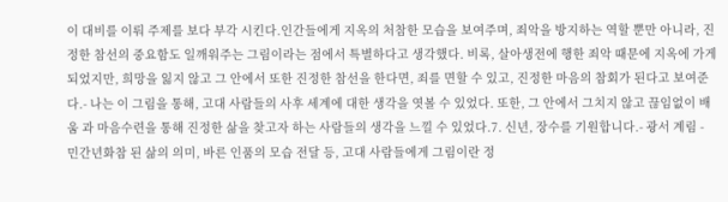이 대비를 이뤄 주제를 보다 부각 시킨다.인간들에게 지옥의 처참한 모습을 보여주며, 죄악을 방지하는 역할 뿐만 아니라, 진정한 참선의 중요함도 일깨워주는 그림이라는 점에서 특별하다고 생각했다. 비록, 살아생전에 행한 죄악 때문에 지옥에 가게 되었지만, 희망을 잃지 않고 그 안에서 또한 진정한 참선을 한다면, 죄를 면할 수 있고, 진정한 마음의 참회가 된다고 보여준다.- 나는 이 그림을 통해, 고대 사람들의 사후 세계에 대한 생각을 엿볼 수 있었다. 또한, 그 안에서 그치지 않고 끊임없이 배움 과 마음수련을 통해 진정한 삶을 찾고자 하는 사람들의 생각을 느낄 수 있었다.7. 신년, 장수를 기원합니다.- 광서 계림 - 민간년화참 된 삶의 의미, 바른 인품의 모습 전달 등, 고대 사람들에게 그림이란 정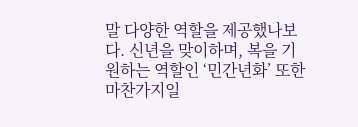말 다양한 역할을 제공했나보다. 신년을 맞이하며, 복을 기원하는 역할인 ‘민간년화’ 또한 마찬가지일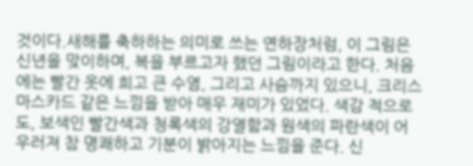것이다.새해를 축하하는 의미로 쓰는 연하장처럼, 이 그림은 신년을 맞이하며, 복을 부르고자 했던 그림이라고 한다. 처음에는 빨간 옷에 희고 큰 수염, 그리고 사슴까지 있으니, 크리스마스카드 같은 느낌을 받아 매우 재미가 있었다. 색감 적으로도, 보색인 빨간색과 청록색의 강열함과 원색의 파란색이 어우러져 참 명쾌하고 기분이 밝아지는 느낌을 준다. 신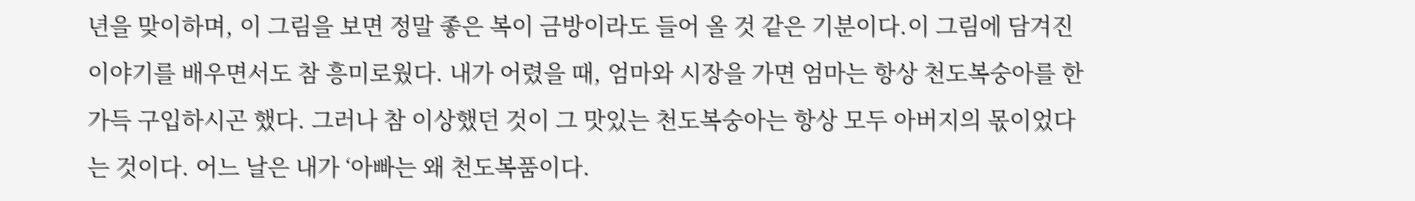년을 맞이하며, 이 그림을 보면 정말 좋은 복이 금방이라도 들어 올 것 같은 기분이다.이 그림에 담겨진 이야기를 배우면서도 참 흥미로웠다. 내가 어렸을 때, 엄마와 시장을 가면 엄마는 항상 천도복숭아를 한가득 구입하시곤 했다. 그러나 참 이상했던 것이 그 맛있는 천도복숭아는 항상 모두 아버지의 몫이었다는 것이다. 어느 날은 내가 ‘아빠는 왜 천도복품이다.